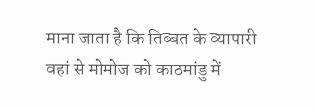माना जाता है कि तिब्बत के व्यापारी वहां से मोमोज को काठमांडु में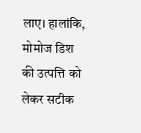लाए। हालांकि, मोमोज डिश की उत्पत्ति को लेकर सटीक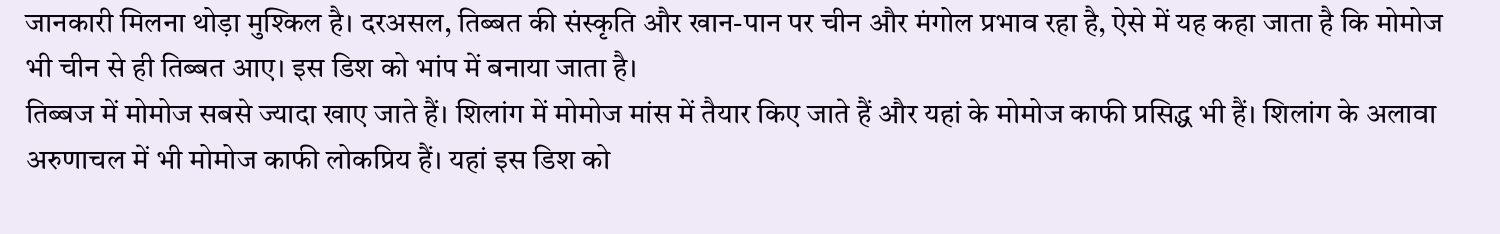जानकारी मिलना थोड़ा मुश्किल है। दरअसल, तिब्बत की संस्कृति और खान-पान पर चीन और मंगोल प्रभाव रहा है, ऐसे में यह कहा जाता है कि मोमोज भी चीन से ही तिब्बत आए। इस डिश को भांप में बनाया जाता है।
तिब्बज में मोमोज सबसे ज्यादा खाए जाते हैं। शिलांग में मोमोज मांस में तैयार किए जाते हैं और यहां के मोमोज काफी प्रसिद्ध भी हैं। शिलांग के अलावा अरुणाचल में भी मोमोज काफी लोकप्रिय हैं। यहां इस डिश को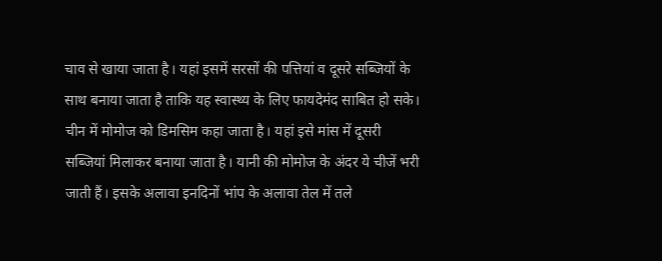चाव से खाया जाता है। यहां इसमें सरसों की पत्तियां व दूसरे सब्जियों के साथ बनाया जाता है ताकि यह स्वास्थ्य के लिए फायदेमंद साबित हो सके। चीन में मोमोज को डिमसिम कहा जाता है। यहां इसे मांस में दूसरी सब्जियां मिलाकर बनाया जाता है। यानी की मोमोज के अंदर ये चीजें भरी जाती हैं। इसके अलावा इनदिनों भांप के अलावा तेल में तले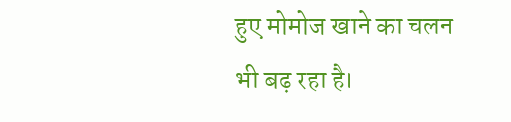हुए मोमोज खाने का चलन भी बढ़ रहा है।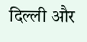दिल्ली और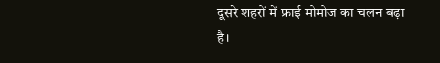दूसरे शहरों में फ्राई मोमोज का चलन बढ़ा है।